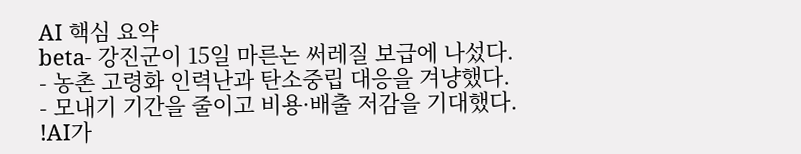AI 핵심 요약
beta- 강진군이 15일 마른논 써레질 보급에 나섰다.
- 농촌 고령화 인력난과 탄소중립 대응을 겨냥했다.
- 모내기 기간을 줄이고 비용·배출 저감을 기대했다.
!AI가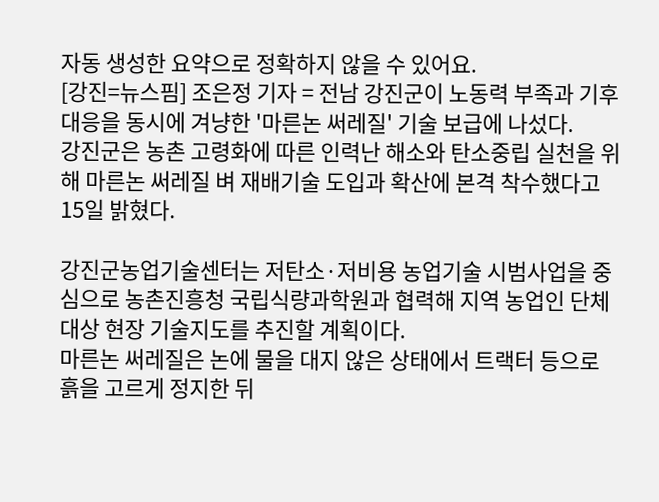자동 생성한 요약으로 정확하지 않을 수 있어요.
[강진=뉴스핌] 조은정 기자 = 전남 강진군이 노동력 부족과 기후 대응을 동시에 겨냥한 '마른논 써레질' 기술 보급에 나섰다.
강진군은 농촌 고령화에 따른 인력난 해소와 탄소중립 실천을 위해 마른논 써레질 벼 재배기술 도입과 확산에 본격 착수했다고 15일 밝혔다.

강진군농업기술센터는 저탄소·저비용 농업기술 시범사업을 중심으로 농촌진흥청 국립식량과학원과 협력해 지역 농업인 단체 대상 현장 기술지도를 추진할 계획이다.
마른논 써레질은 논에 물을 대지 않은 상태에서 트랙터 등으로 흙을 고르게 정지한 뒤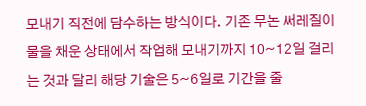모내기 직전에 담수하는 방식이다. 기존 무논 써레질이 물을 채운 상태에서 작업해 모내기까지 10~12일 걸리는 것과 달리 해당 기술은 5~6일로 기간을 줄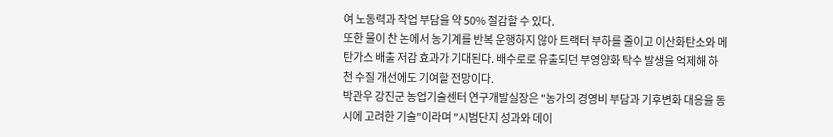여 노동력과 작업 부담을 약 50% 절감할 수 있다.
또한 물이 찬 논에서 농기계를 반복 운행하지 않아 트랙터 부하를 줄이고 이산화탄소와 메탄가스 배출 저감 효과가 기대된다. 배수로로 유출되던 부영양화 탁수 발생을 억제해 하천 수질 개선에도 기여할 전망이다.
박관우 강진군 농업기술센터 연구개발실장은 "농가의 경영비 부담과 기후변화 대응을 동시에 고려한 기술"이라며 "시범단지 성과와 데이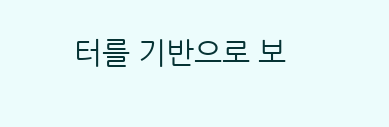터를 기반으로 보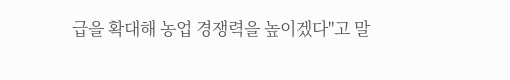급을 확대해 농업 경쟁력을 높이겠다"고 말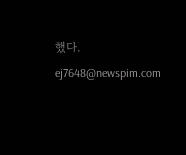했다.
ej7648@newspim.com